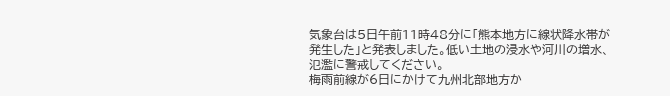気象台は5日午前11時48分に「熊本地方に線状降水帯が発生した」と発表しました。低い土地の浸水や河川の増水、氾濫に警戒してください。
梅雨前線が6日にかけて九州北部地方か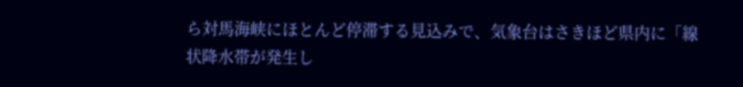ら対馬海峡にほとんど停滞する見込みで、気象台はさきほど県内に「線状降水帯が発生し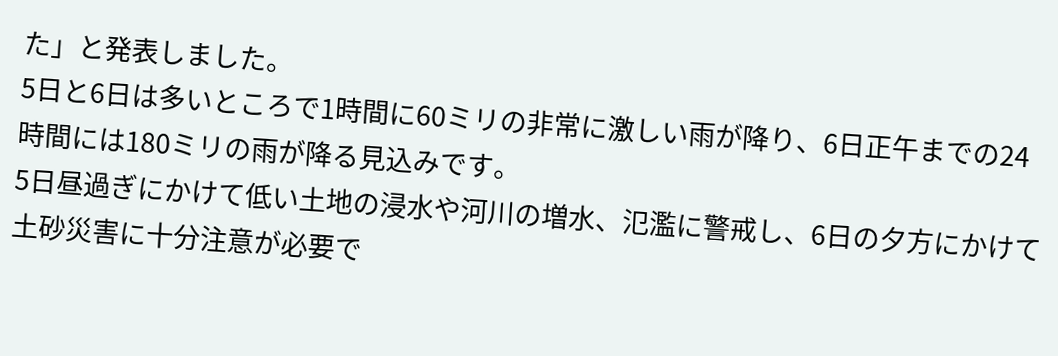た」と発表しました。
5日と6日は多いところで1時間に60ミリの非常に激しい雨が降り、6日正午までの24時間には180ミリの雨が降る見込みです。
5日昼過ぎにかけて低い土地の浸水や河川の増水、氾濫に警戒し、6日の夕方にかけて土砂災害に十分注意が必要で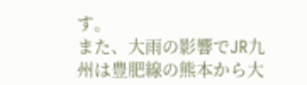す。
また、大雨の影響でJR九州は豊肥線の熊本から大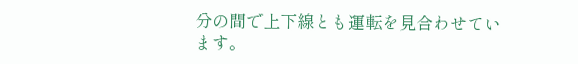分の間で上下線とも運転を見合わせています。